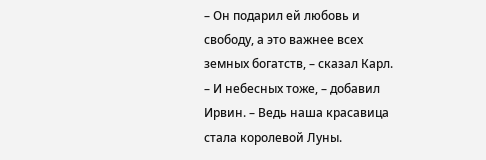– Он подарил ей любовь и свободу, а это важнее всех земных богатств, – сказал Карл.
– И небесных тоже, – добавил Ирвин. – Ведь наша красавица стала королевой Луны.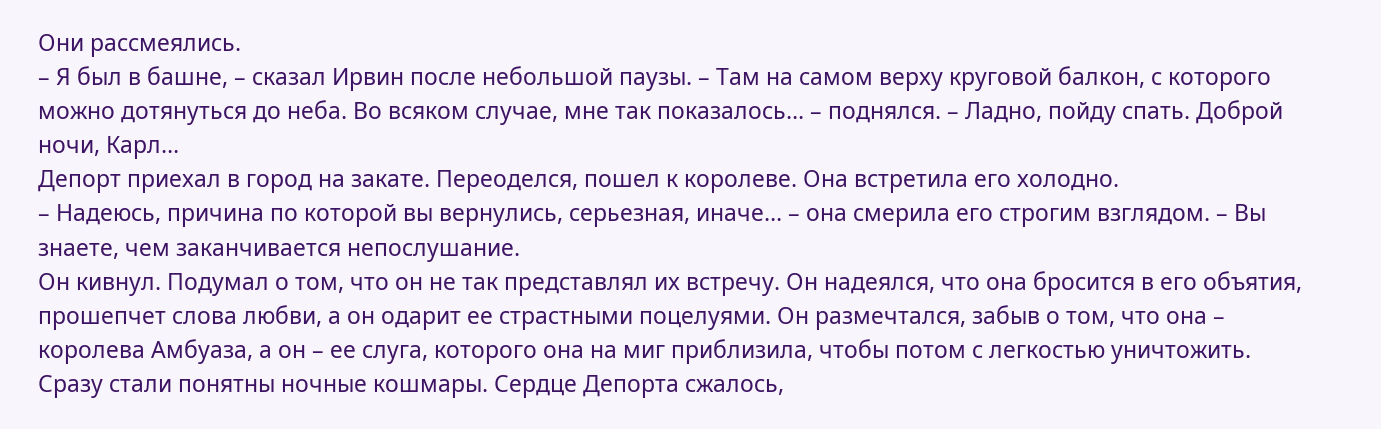Они рассмеялись.
– Я был в башне, – сказал Ирвин после небольшой паузы. – Там на самом верху круговой балкон, с которого можно дотянуться до неба. Во всяком случае, мне так показалось… – поднялся. – Ладно, пойду спать. Доброй ночи, Карл…
Депорт приехал в город на закате. Переоделся, пошел к королеве. Она встретила его холодно.
– Надеюсь, причина по которой вы вернулись, серьезная, иначе… – она смерила его строгим взглядом. – Вы знаете, чем заканчивается непослушание.
Он кивнул. Подумал о том, что он не так представлял их встречу. Он надеялся, что она бросится в его объятия, прошепчет слова любви, а он одарит ее страстными поцелуями. Он размечтался, забыв о том, что она – королева Амбуаза, а он – ее слуга, которого она на миг приблизила, чтобы потом с легкостью уничтожить. Сразу стали понятны ночные кошмары. Сердце Депорта сжалось,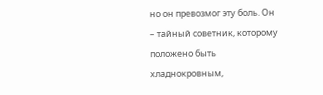но он превозмог эту боль. Он – тайный советник, которому положено быть хладнокровным,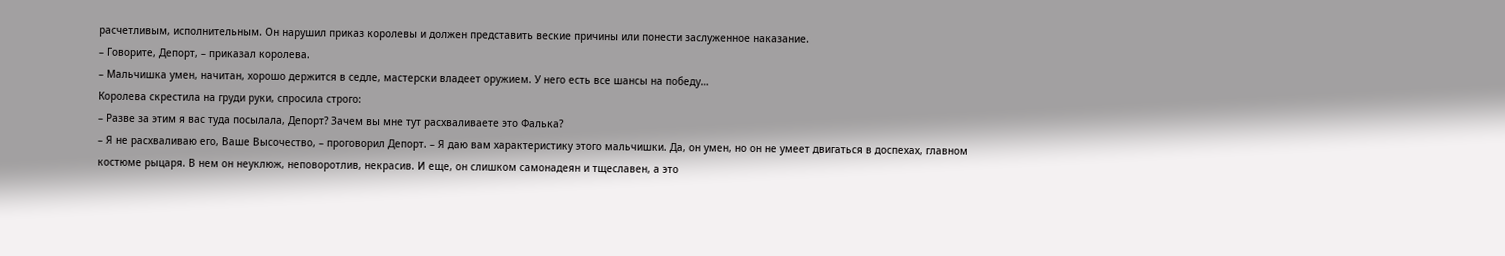расчетливым, исполнительным. Он нарушил приказ королевы и должен представить веские причины или понести заслуженное наказание.
– Говорите, Депорт, – приказал королева.
– Мальчишка умен, начитан, хорошо держится в седле, мастерски владеет оружием. У него есть все шансы на победу…
Королева скрестила на груди руки, спросила строго:
– Разве за этим я вас туда посылала, Депорт? Зачем вы мне тут расхваливаете это Фалька?
– Я не расхваливаю его, Ваше Высочество, – проговорил Депорт. – Я даю вам характеристику этого мальчишки. Да, он умен, но он не умеет двигаться в доспехах, главном костюме рыцаря. В нем он неуклюж, неповоротлив, некрасив. И еще, он слишком самонадеян и тщеславен, а это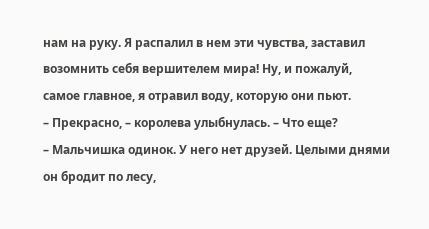нам на руку. Я распалил в нем эти чувства, заставил возомнить себя вершителем мира! Ну, и пожалуй, самое главное, я отравил воду, которую они пьют.
– Прекрасно, – королева улыбнулась. – Что еще?
– Мальчишка одинок. У него нет друзей. Целыми днями он бродит по лесу,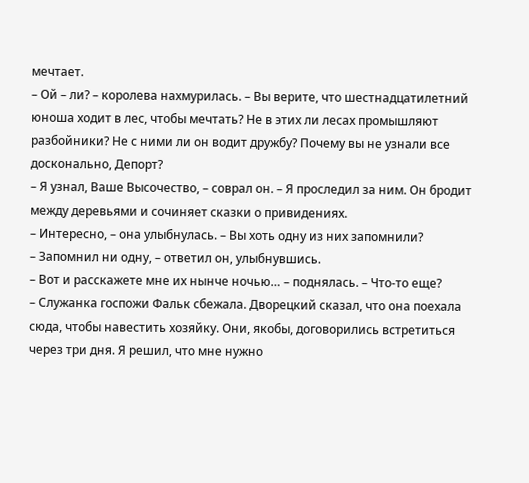мечтает.
– Ой – ли? – королева нахмурилась. – Вы верите, что шестнадцатилетний юноша ходит в лес, чтобы мечтать? Не в этих ли лесах промышляют разбойники? Не с ними ли он водит дружбу? Почему вы не узнали все досконально, Депорт?
– Я узнал, Ваше Высочество, – соврал он. – Я проследил за ним. Он бродит между деревьями и сочиняет сказки о привидениях.
– Интересно, – она улыбнулась. – Вы хоть одну из них запомнили?
– Запомнил ни одну, – ответил он, улыбнувшись.
– Вот и расскажете мне их нынче ночью… – поднялась. – Что-то еще?
– Служанка госпожи Фальк сбежала. Дворецкий сказал, что она поехала сюда, чтобы навестить хозяйку. Они, якобы, договорились встретиться через три дня. Я решил, что мне нужно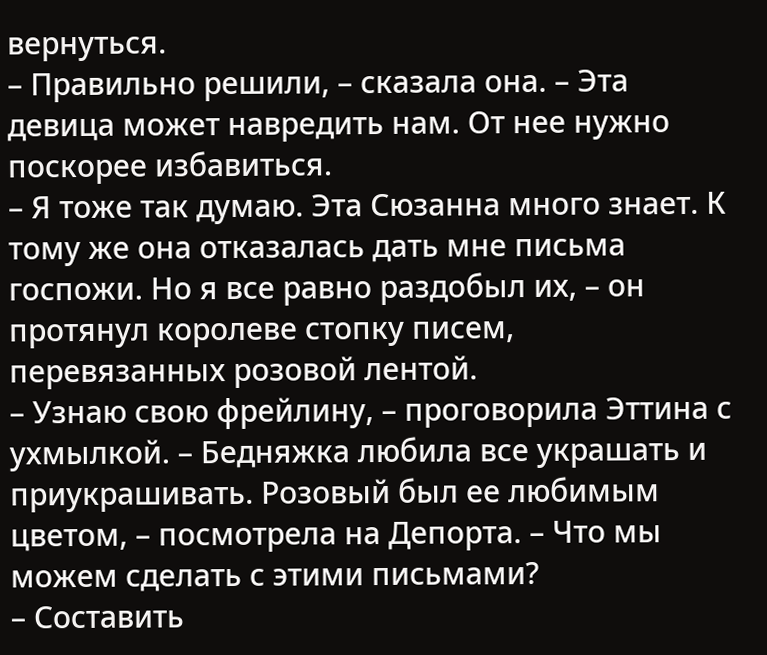вернуться.
– Правильно решили, – сказала она. – Эта девица может навредить нам. От нее нужно поскорее избавиться.
– Я тоже так думаю. Эта Сюзанна много знает. К тому же она отказалась дать мне письма госпожи. Но я все равно раздобыл их, – он протянул королеве стопку писем, перевязанных розовой лентой.
– Узнаю свою фрейлину, – проговорила Эттина с ухмылкой. – Бедняжка любила все украшать и приукрашивать. Розовый был ее любимым цветом, – посмотрела на Депорта. – Что мы можем сделать с этими письмами?
– Составить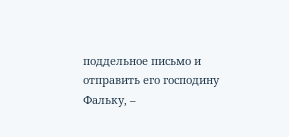поддельное письмо и отправить его господину Фальку, –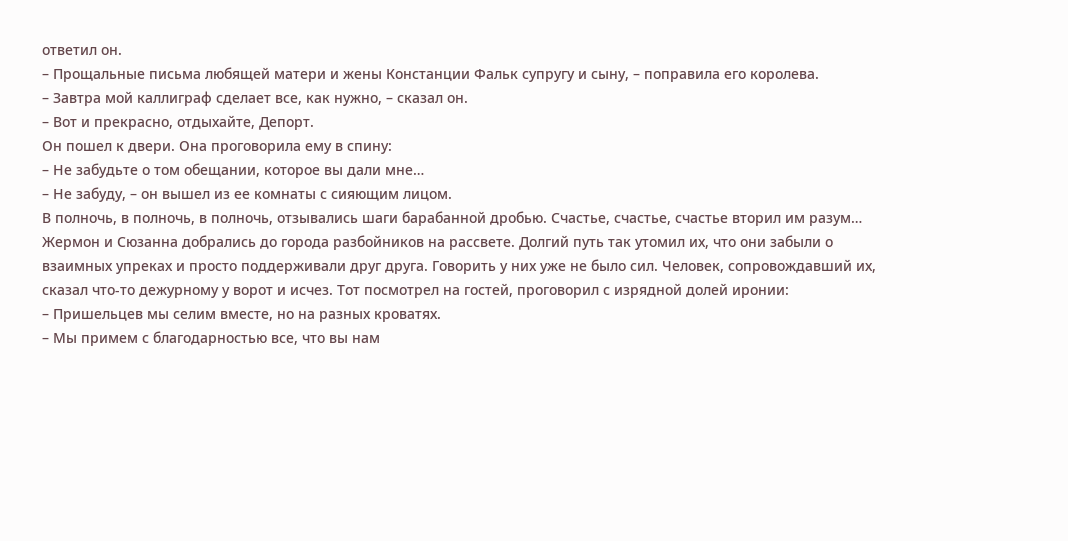ответил он.
– Прощальные письма любящей матери и жены Констанции Фальк супругу и сыну, – поправила его королева.
– Завтра мой каллиграф сделает все, как нужно, – сказал он.
– Вот и прекрасно, отдыхайте, Депорт.
Он пошел к двери. Она проговорила ему в спину:
– Не забудьте о том обещании, которое вы дали мне…
– Не забуду, – он вышел из ее комнаты с сияющим лицом.
В полночь, в полночь, в полночь, отзывались шаги барабанной дробью. Счастье, счастье, счастье вторил им разум…
Жермон и Сюзанна добрались до города разбойников на рассвете. Долгий путь так утомил их, что они забыли о взаимных упреках и просто поддерживали друг друга. Говорить у них уже не было сил. Человек, сопровождавший их, сказал что-то дежурному у ворот и исчез. Тот посмотрел на гостей, проговорил с изрядной долей иронии:
– Пришельцев мы селим вместе, но на разных кроватях.
– Мы примем с благодарностью все, что вы нам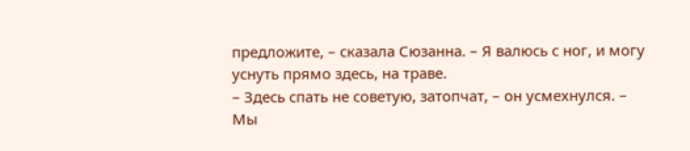предложите, – сказала Сюзанна. – Я валюсь с ног, и могу уснуть прямо здесь, на траве.
– Здесь спать не советую, затопчат, – он усмехнулся. – Мы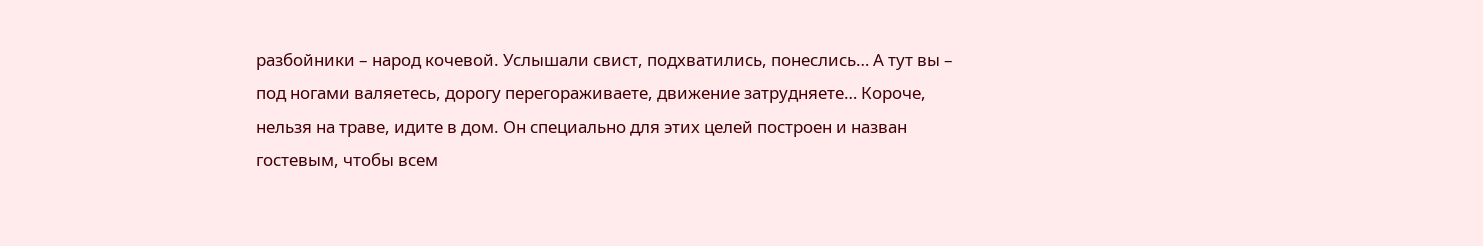разбойники – народ кочевой. Услышали свист, подхватились, понеслись… А тут вы – под ногами валяетесь, дорогу перегораживаете, движение затрудняете… Короче, нельзя на траве, идите в дом. Он специально для этих целей построен и назван гостевым, чтобы всем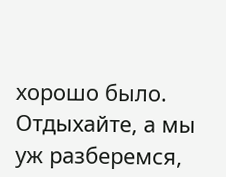хорошо было. Отдыхайте, а мы уж разберемся,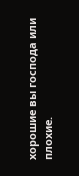хорошие вы господа или плохие.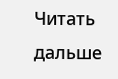Читать дальше